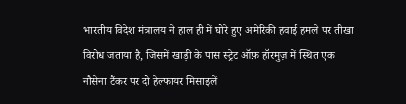भारतीय विदेश मंत्रालय ने हाल ही में घोरे हुए अमेरिकी हवाई हमले पर तीखा विरोध जताया है, जिसमें खाड़ी के पास स्ट्रेट ऑफ़ हॉरमुज़ में स्थित एक नौसेना टैंकर पर दो हेल्फायर मिसाइलें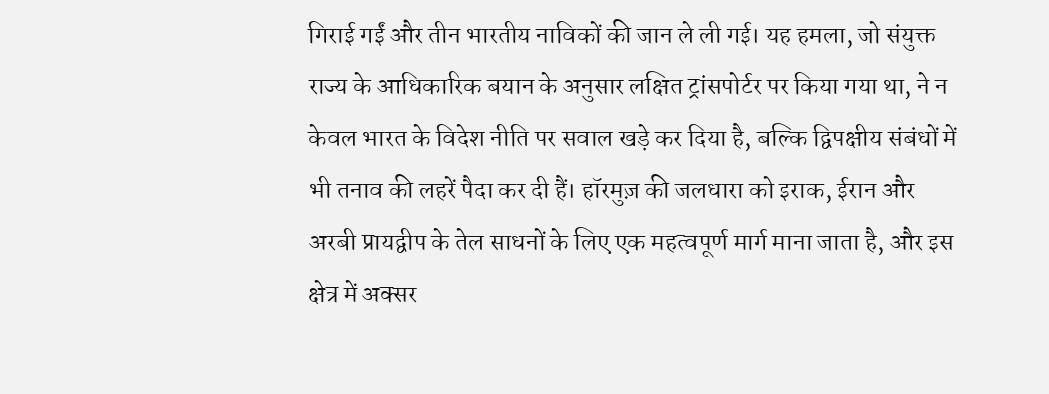गिराई गईं और तीन भारतीय नाविकों की जान ले ली गई। यह हमला, जो संयुक्त राज्य के आधिकारिक बयान के अनुसार लक्षित ट्रांसपोर्टर पर किया गया था, ने न केवल भारत के विदेश नीति पर सवाल खड़े कर दिया है, बल्कि द्विपक्षीय संबंधों में भी तनाव की लहरें पैदा कर दी हैं। हॉरमुज़ की जलधारा को इराक, ईरान और अरबी प्रायद्वीप के तेल साधनों के लिए एक महत्वपूर्ण मार्ग माना जाता है, और इस क्षेत्र में अक्सर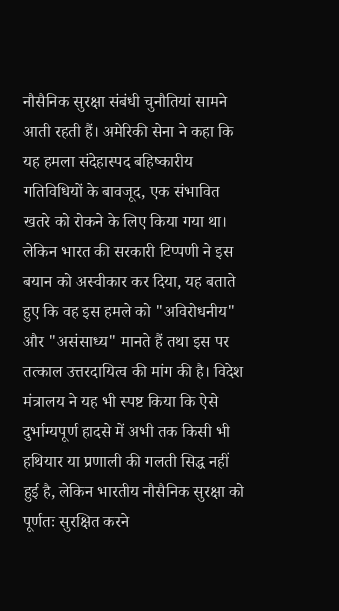नौसैनिक सुरक्षा संबंधी चुनौतियां सामने आती रहती हैं। अमेरिकी सेना ने कहा कि यह हमला संदेहास्पद बहिष्कारीय गतिविधियों के बावजूद, एक संभावित खतरे को रोकने के लिए किया गया था। लेकिन भारत की सरकारी टिप्पणी ने इस बयान को अस्वीकार कर दिया, यह बताते हुए कि वह इस हमले को "अविरोधनीय" और "असंसाध्य" मानते हैं तथा इस पर तत्काल उत्तरदायित्व की मांग की है। विदेश मंत्रालय ने यह भी स्पष्ट किया कि ऐसे दुर्भाग्यपूर्ण हादसे में अभी तक किसी भी हथियार या प्रणाली की गलती सिद्ध नहीं हुई है, लेकिन भारतीय नौसैनिक सुरक्षा को पूर्णतः सुरक्षित करने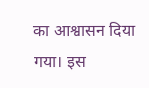का आश्वासन दिया गया। इस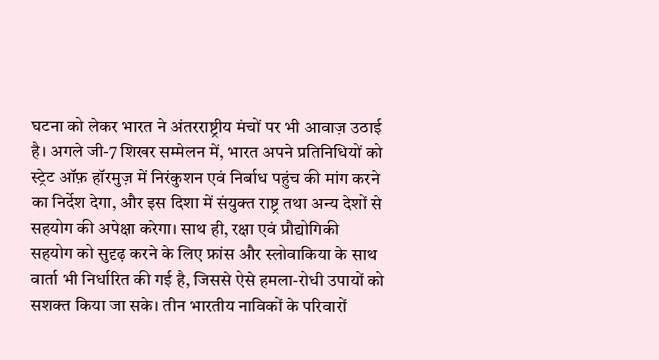घटना को लेकर भारत ने अंतरराष्ट्रीय मंचों पर भी आवाज़ उठाई है। अगले जी-7 शिखर सम्मेलन में, भारत अपने प्रतिनिधियों को स्ट्रेट ऑफ़ हॉरमुज़ में निरंकुशन एवं निर्बाध पहुंच की मांग करने का निर्देश देगा, और इस दिशा में संयुक्त राष्ट्र तथा अन्य देशों से सहयोग की अपेक्षा करेगा। साथ ही, रक्षा एवं प्रौद्योगिकी सहयोग को सुदृढ़ करने के लिए फ्रांस और स्लोवाकिया के साथ वार्ता भी निर्धारित की गई है, जिससे ऐसे हमला-रोधी उपायों को सशक्त किया जा सके। तीन भारतीय नाविकों के परिवारों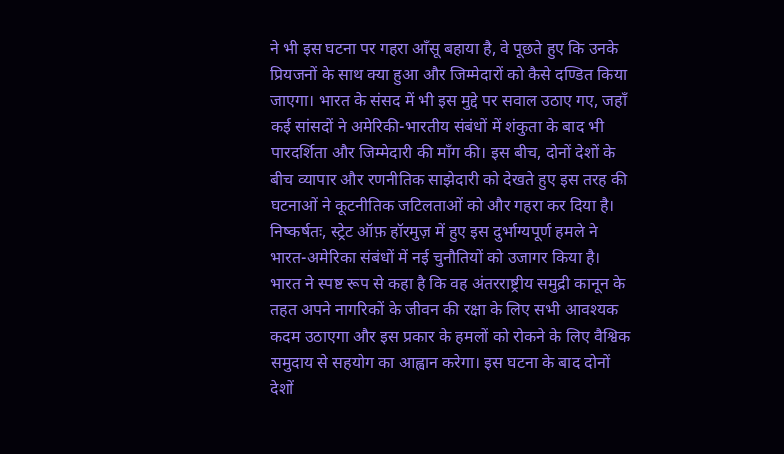ने भी इस घटना पर गहरा आँसू बहाया है, वे पूछते हुए कि उनके प्रियजनों के साथ क्या हुआ और जिम्मेदारों को कैसे दण्डित किया जाएगा। भारत के संसद में भी इस मुद्दे पर सवाल उठाए गए, जहाँ कई सांसदों ने अमेरिकी-भारतीय संबंधों में शंकुता के बाद भी पारदर्शिता और जिम्मेदारी की माँग की। इस बीच, दोनों देशों के बीच व्यापार और रणनीतिक साझेदारी को देखते हुए इस तरह की घटनाओं ने कूटनीतिक जटिलताओं को और गहरा कर दिया है। निष्कर्षतः, स्ट्रेट ऑफ़ हॉरमुज़ में हुए इस दुर्भाग्यपूर्ण हमले ने भारत-अमेरिका संबंधों में नई चुनौतियों को उजागर किया है। भारत ने स्पष्ट रूप से कहा है कि वह अंतरराष्ट्रीय समुद्री कानून के तहत अपने नागरिकों के जीवन की रक्षा के लिए सभी आवश्यक कदम उठाएगा और इस प्रकार के हमलों को रोकने के लिए वैश्विक समुदाय से सहयोग का आह्वान करेगा। इस घटना के बाद दोनों देशों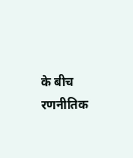के बीच रणनीतिक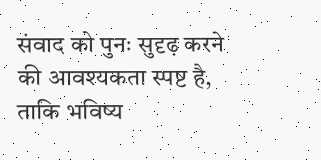संवाद को पुनः सुदृढ़ करने की आवश्यकता स्पष्ट है, ताकि भविष्य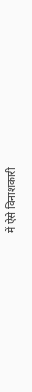में ऐसे विनाशकारी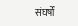संघर्षों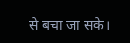से बचा जा सके।